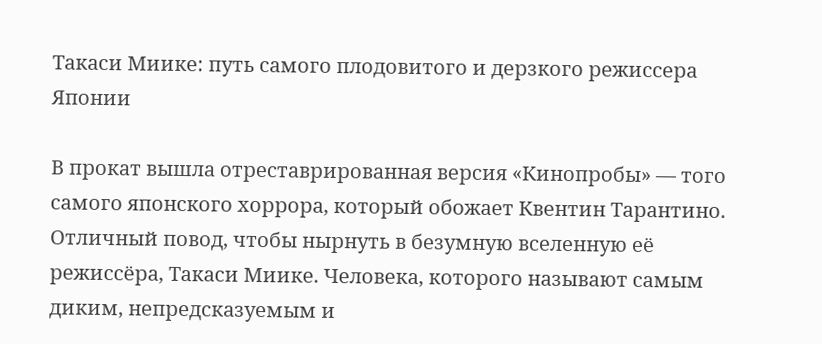Такаси Миике: путь самого плодовитого и дерзкого режиссера Японии

В прокат вышла отреставрированная версия «Кинопробы» — того самого японского хоррора, который обожает Квентин Тарантино. Отличный повод, чтобы нырнуть в безумную вселенную её режиссёра, Такаси Миике. Человека, которого называют самым диким, непредсказуемым и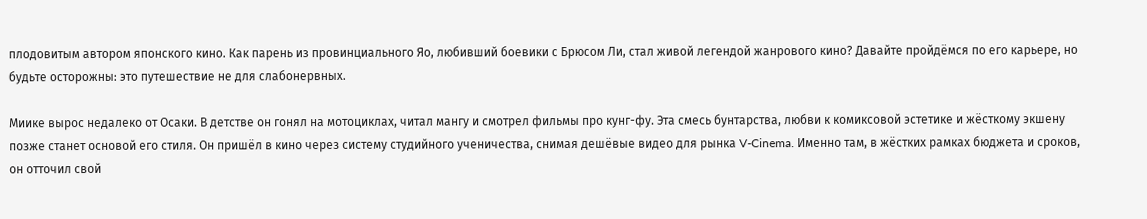плодовитым автором японского кино. Как парень из провинциального Яо, любивший боевики с Брюсом Ли, стал живой легендой жанрового кино? Давайте пройдёмся по его карьере, но будьте осторожны: это путешествие не для слабонервных.

Миике вырос недалеко от Осаки. В детстве он гонял на мотоциклах, читал мангу и смотрел фильмы про кунг-фу. Эта смесь бунтарства, любви к комиксовой эстетике и жёсткому экшену позже станет основой его стиля. Он пришёл в кино через систему студийного ученичества, снимая дешёвые видео для рынка V-Cinema. Именно там, в жёстких рамках бюджета и сроков, он отточил свой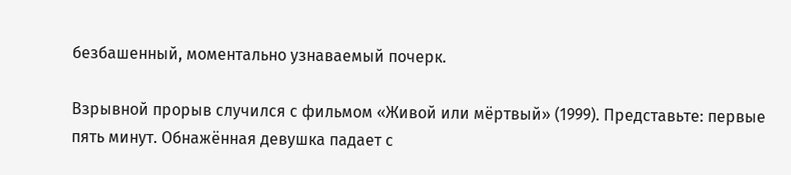безбашенный, моментально узнаваемый почерк.

Взрывной прорыв случился с фильмом «Живой или мёртвый» (1999). Представьте: первые пять минут. Обнажённая девушка падает с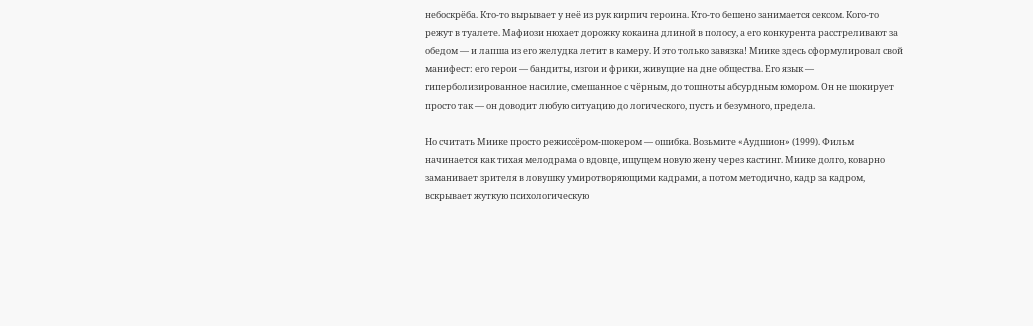небоскрёба. Кто-то вырывает у неё из рук кирпич героина. Кто-то бешено занимается сексом. Кого-то режут в туалете. Мафиози нюхает дорожку кокаина длиной в полосу, а его конкурента расстреливают за обедом — и лапша из его желудка летит в камеру. И это только завязка! Миике здесь сформулировал свой манифест: его герои — бандиты, изгои и фрики, живущие на дне общества. Его язык — гиперболизированное насилие, смешанное с чёрным, до тошноты абсурдным юмором. Он не шокирует просто так — он доводит любую ситуацию до логического, пусть и безумного, предела.

Но считать Миике просто режиссёром-шокером — ошибка. Возьмите «Аудшион» (1999). Фильм начинается как тихая мелодрама о вдовце, ищущем новую жену через кастинг. Миике долго, коварно заманивает зрителя в ловушку умиротворяющими кадрами, а потом методично, кадр за кадром, вскрывает жуткую психологическую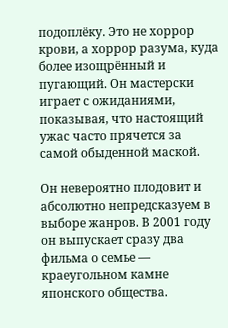подоплёку. Это не хоррор крови, а хоррор разума, куда более изощрённый и пугающий. Он мастерски играет с ожиданиями, показывая, что настоящий ужас часто прячется за самой обыденной маской.

Он невероятно плодовит и абсолютно непредсказуем в выборе жанров. В 2001 году он выпускает сразу два фильма о семье — краеугольном камне японского общества.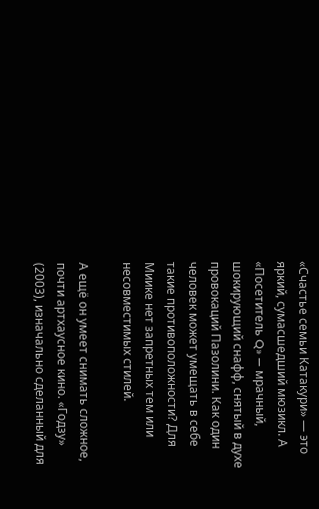«Счастье семьи Катакури» — это яркий, сумасшедший мюзикл. А «Посетитель Q» — мрачный, шокирующий снафф, снятый в духе провокаций Пазолини. Как один человек может умещать в себе такие противоположности? Для Миике нет запретных тем или несовместимых стилей.

А ещё он умеет снимать сложное, почти артхаусное кино. «Годзу» (2003), изначально сделанный для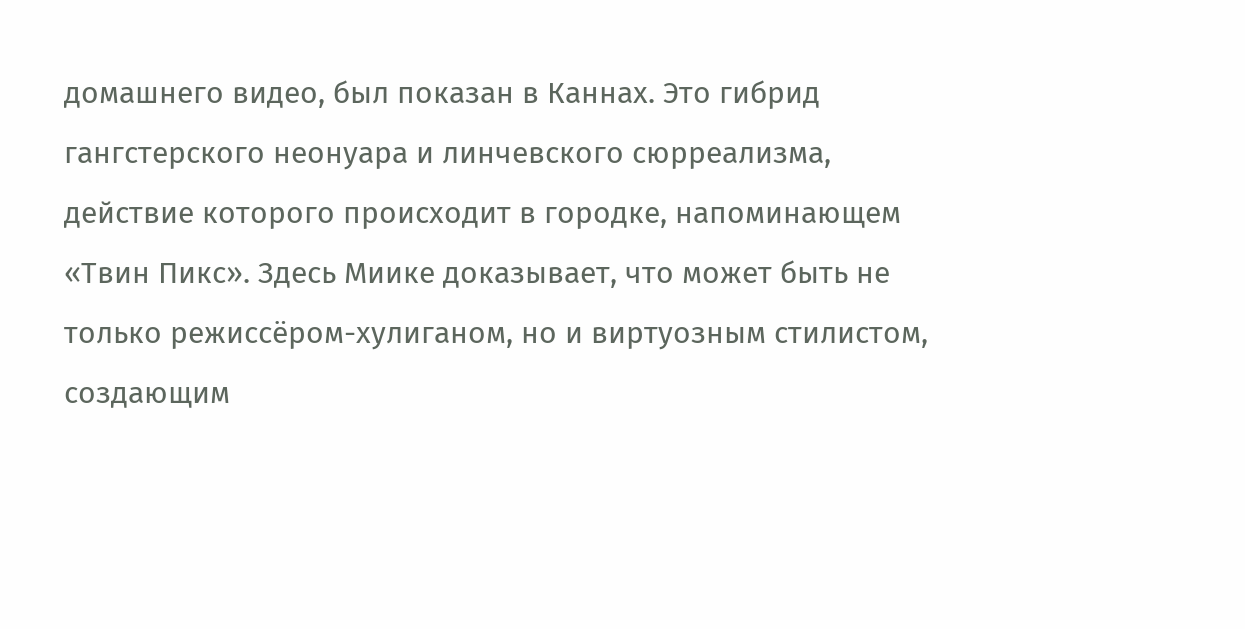домашнего видео, был показан в Каннах. Это гибрид гангстерского неонуара и линчевского сюрреализма, действие которого происходит в городке, напоминающем «Твин Пикс». Здесь Миике доказывает, что может быть не только режиссёром-хулиганом, но и виртуозным стилистом, создающим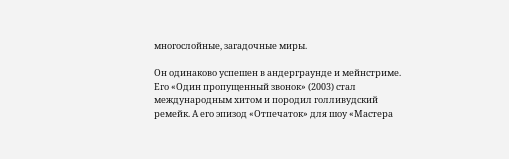многослойные, загадочные миры.

Он одинаково успешен в андерграунде и мейнстриме. Его «Один пропущенный звонок» (2003) стал международным хитом и породил голливудский ремейк. А его эпизод «Отпечаток» для шоу «Мастера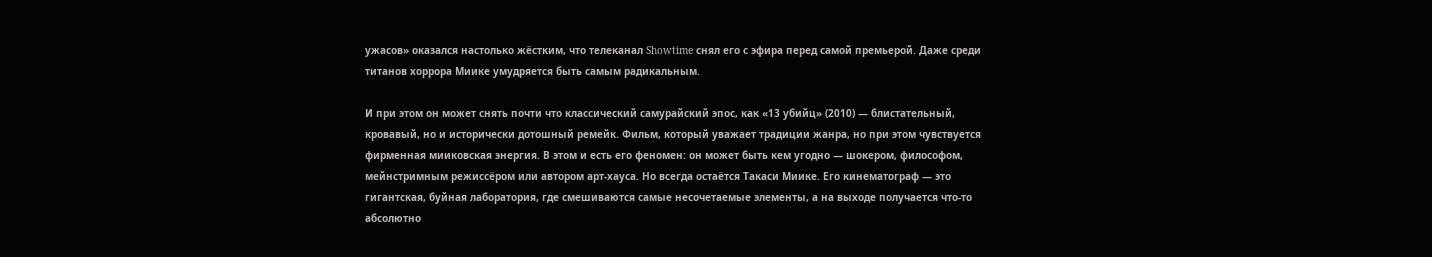ужасов» оказался настолько жёстким, что телеканал Showtime снял его с эфира перед самой премьерой. Даже среди титанов хоррора Миике умудряется быть самым радикальным.

И при этом он может снять почти что классический самурайский эпос, как «13 убийц» (2010) — блистательный, кровавый, но и исторически дотошный ремейк. Фильм, который уважает традиции жанра, но при этом чувствуется фирменная мииковская энергия. В этом и есть его феномен: он может быть кем угодно — шокером, философом, мейнстримным режиссёром или автором арт-хауса. Но всегда остаётся Такаси Миике. Его кинематограф — это гигантская, буйная лаборатория, где смешиваются самые несочетаемые элементы, а на выходе получается что-то абсолютно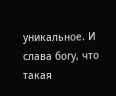уникальное. И слава богу, что такая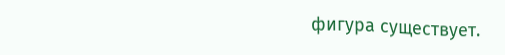фигура существует.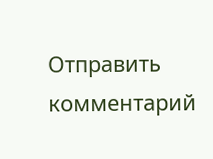Отправить комментарий